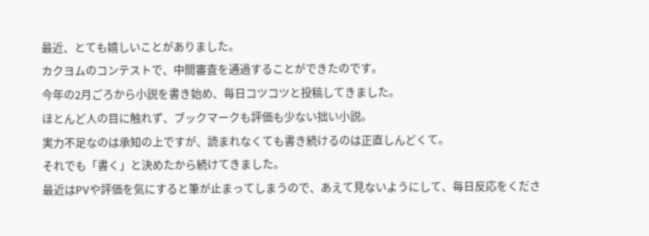最近、とても嬉しいことがありました。
カクヨムのコンテストで、中間審査を通過することができたのです。
今年の2月ごろから小説を書き始め、毎日コツコツと投稿してきました。
ほとんど人の目に触れず、ブックマークも評価も少ない拙い小説。
実力不足なのは承知の上ですが、読まれなくても書き続けるのは正直しんどくて。
それでも「書く」と決めたから続けてきました。
最近はPVや評価を気にすると筆が止まってしまうので、あえて見ないようにして、毎日反応をくださ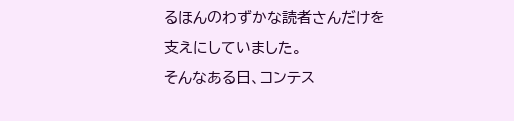るほんのわずかな読者さんだけを支えにしていました。
そんなある日、コンテス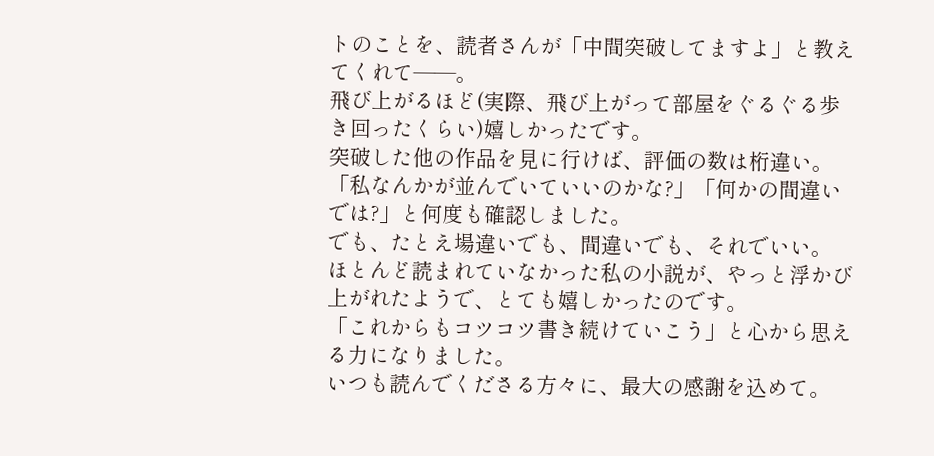トのことを、読者さんが「中間突破してますよ」と教えてくれて――。
飛び上がるほど(実際、飛び上がって部屋をぐるぐる歩き回ったくらい)嬉しかったです。
突破した他の作品を見に行けば、評価の数は桁違い。
「私なんかが並んでいていいのかな?」「何かの間違いでは?」と何度も確認しました。
でも、たとえ場違いでも、間違いでも、それでいい。
ほとんど読まれていなかった私の小説が、やっと浮かび上がれたようで、とても嬉しかったのです。
「これからもコツコツ書き続けていこう」と心から思える力になりました。
いつも読んでくださる方々に、最大の感謝を込めて。